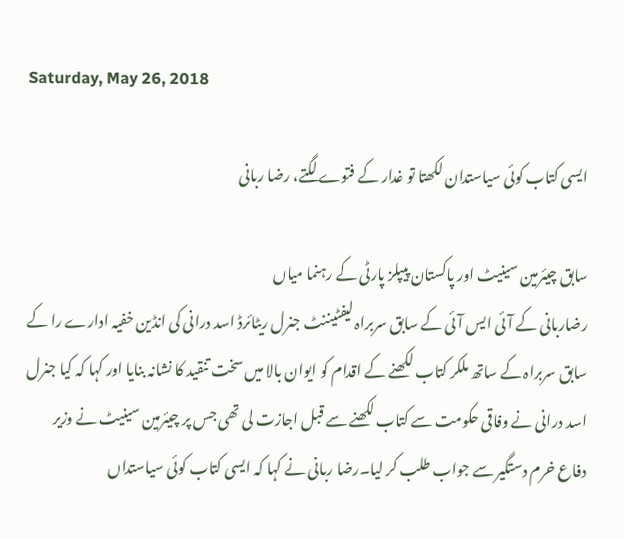Saturday, May 26, 2018

ایسی کتاب کوئی سیاستدان لکھتا تو غدار کے فتوے لگتے، رضا ربانی

سابق چیئرمین سینیٹ اور پاکستان پیپلز پارٹی کے رہنما میاں
رضاربانی کے آئی ایس آئی کے سابق سربراہ لیفٹیننٹ جنرل ریٹائرڈ اسد درانی کی انڈین خفیہ ادارے را کے سابق سربراہ کے ساتھ ملکر کتاب لکھنے کے اقدام کو ایوان بالا میں سخت تنقید کا نشانہ بنایا اور کہا کہ کیا جنرل اسد درانی نے وفاقی حکومت سے کتاب لکھنے سے قبل اجازت لی تھی جس پر چیئرمین سینیٹ نے وزیر دفاع خرم دستگیر سے جواب طلب کر لیا۔رضا ربانی نے کہا کہ ایسی کتاب کوئی سیاستداں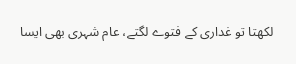لکھتا تو غداری کے فتوے لگتے، عام شہری بھی ایسا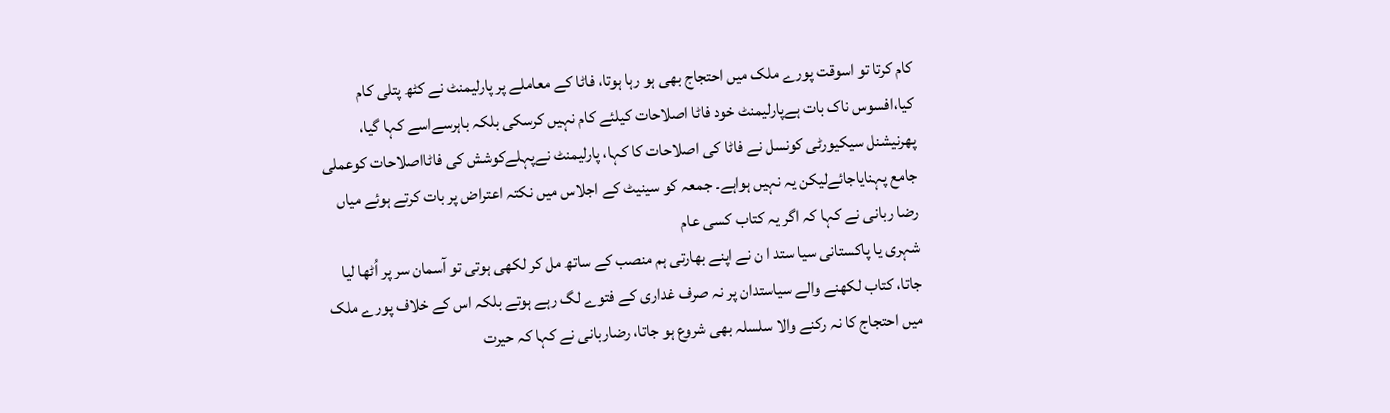کام کرتا تو اسوقت پورے ملک میں احتجاج بھی ہو رہا ہوتا، فاٹا کے معاملے پر پارلیمنٹ نے کٹھ پتلی کام کیا،افسوس ناک بات ہےپارلیمنٹ خود فاٹا اصلاحات کیلئے کام نہیں کرسکی بلکہ باہرسےاسے کہا گیا، پھرنیشنل سیکیورٹی کونسل نے فاٹا کی اصلاحات کا کہا، پارلیمنٹ نےپہلےکوشش کی فاٹااصلاحات کوعملی جامع پہنایاجائےلیکن یہ نہیں ہواہے۔ جمعہ کو سینیٹ کے اجلاس میں نکتہ اعتراض پر بات کرتے ہوئے میاں رضا ربانی نے کہا کہ اگر یہ کتاب کسی عام
شہری یا پاکستانی سیا ستد ا ن نے اپنے بھارتی ہم منصب کے ساتھ مل کر لکھی ہوتی تو آسمان سر پر اُٹھا لیا جاتا، کتاب لکھنے والے سیاستدان پر نہ صرف غداری کے فتوے لگ رہے ہوتے بلکہ اس کے خلاف پورے ملک میں احتجاج کا نہ رکنے والا سلسلہ بھی شروع ہو جاتا، رضاربانی نے کہا کہ حیرت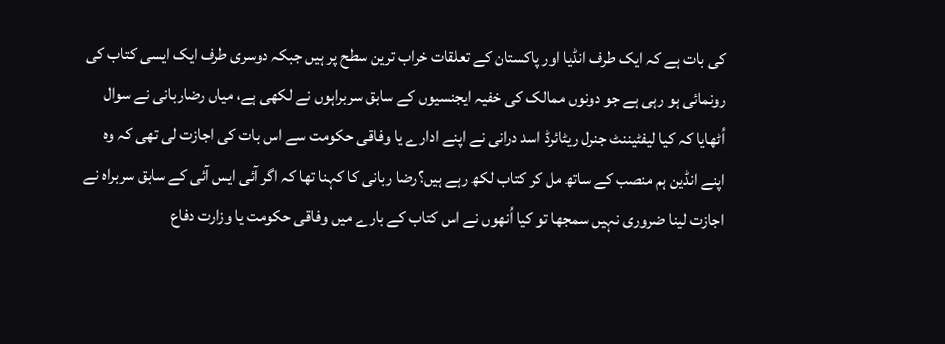کی بات ہے کہ ایک طرف انڈیا اور پاکستان کے تعلقات خراب ترین سطح پر ہیں جبکہ دوسری طرف ایک ایسی کتاب کی رونمائی ہو رہی ہے جو دونوں ممالک کی خفیہ ایجنسیوں کے سابق سربراہوں نے لکھی ہے، میاں رضاربانی نے سوال اُٹھایا کہ کیا لیفٹیننٹ جنرل ریٹائرڈ اسد درانی نے اپنے ادارے یا وفاقی حکومت سے اس بات کی اجازت لی تھی کہ وہ اپنے انڈین ہم منصب کے ساتھ مل کر کتاب لکھ رہے ہیں؟رضا ربانی کا کہنا تھا کہ اگر آئی ایس آئی کے سابق سربراہ نے اجازت لینا ضروری نہیں سمجھا تو کیا اُنھوں نے اس کتاب کے بارے میں وفاقی حکومت یا وزارت دفاع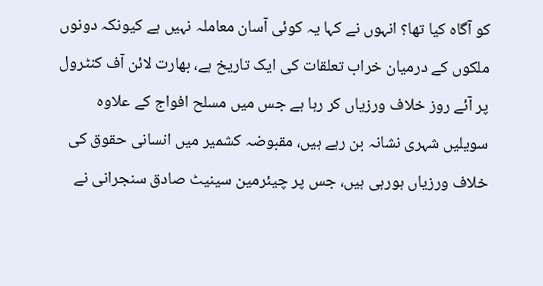کو آگاہ کیا تھا؟ انہوں نے کہا یہ کوئی آسان معاملہ نہیں ہے کیونکہ دونوں ملکوں کے درمیان خراب تعلقات کی ایک تاریخ ہے، بھارت لائن آف کنٹرول پر آئے روز خلاف ورزیاں کر رہا ہے جس میں مسلح افواج کے علاوہ سویلیں شہری نشانہ بن رہے ہیں، مقبوضہ کشمیر میں انسانی حقوق کی خلاف ورزیاں ہورہی ہیں، جس پر چیئرمین سینیٹ صادق سنجرانی نے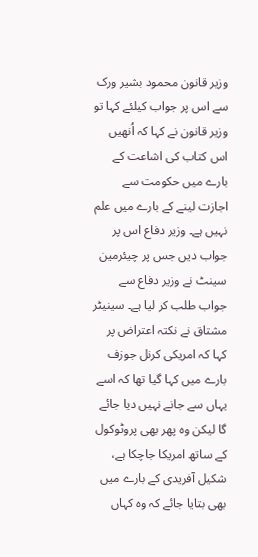وزیر قانون محمود بشیر ورک سے اس پر جواب کیلئے کہا تو وزیر قانون نے کہا کہ اُنھیں اس کتاب کی اشاعت کے بارے میں حکومت سے اجازت لینے کے بارے میں علم نہیں ہے۔ وزیر دفاع اس پر جواب دیں جس پر چیئرمین سینٹ نے وزیر دفاع سے جواب طلب کر لیا ہے۔ سینیٹر مشتاق نے نکتہ اعتراض پر کہا کہ امریکی کرنل جوزف بارے میں کہا گیا تھا کہ اسے یہاں سے جانے نہیں دیا جائے گا لیکن وہ پھر بھی پروٹوکول کے ساتھ امریکا جاچکا ہے، شکیل آفریدی کے بارے میں بھی بتایا جائے کہ وہ کہاں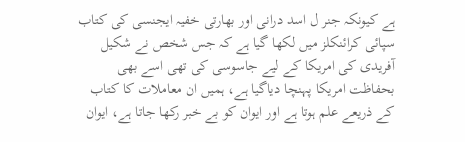ہے کیونکہ جنر ل اسد درانی اور بھارتی خفیہ ایجنسی کی کتاب سپائی کرائنکلز میں لکھا گیا ہے کہ جس شخص نے شکیل آفریدی کی امریکا کے لیے جاسوسی کی تھی اسے بھی بحفاظت امریکا پہنچا دیاگیا ہے، ہمیں ان معاملات کا کتاب کے ذریعے علم ہوتا ہے اور ایوان کو بے خبر رکھا جاتا ہے، ایوان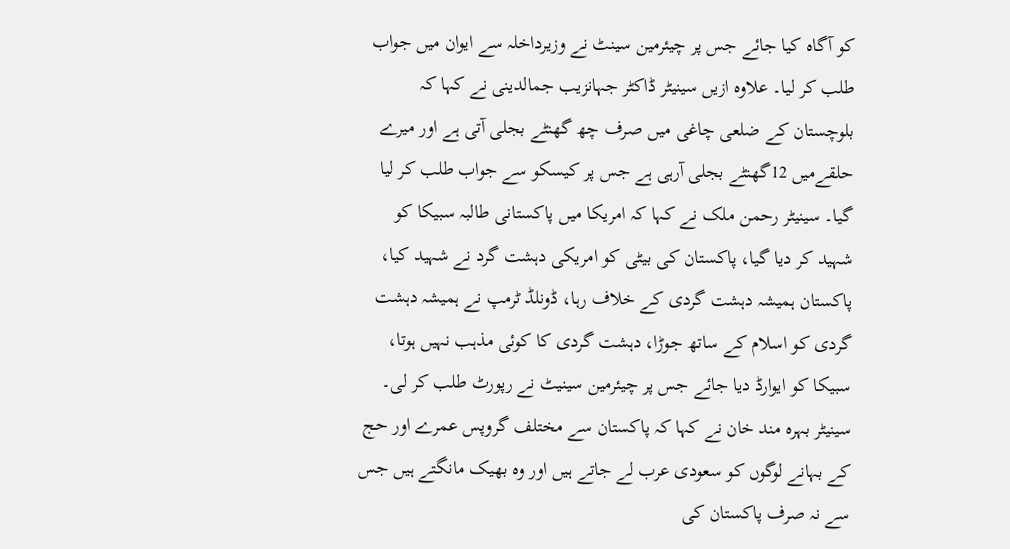کو آگاہ کیا جائے جس پر چیئرمین سینٹ نے وزیرداخلہ سے ایوان میں جواب طلب کر لیا۔ علاوہ ازیں سینیٹر ڈاکٹر جہانزیب جمالدینی نے کہا کہ بلوچستان کے ضلعی چاغی میں صرف چھ گھنٹے بجلی آتی ہے اور میرے حلقےمیں 12گھنٹے بجلی آرہی ہے جس پر کیسکو سے جواب طلب کر لیا گیا۔ سینیٹر رحمن ملک نے کہا کہ امریکا میں پاکستانی طالبہ سبیکا کو شہید کر دیا گیا، پاکستان کی بیٹی کو امریکی دہشت گرد نے شہید کیا، پاکستان ہمیشہ دہشت گردی کے خلاف رہا، ڈونلڈ ٹرمپ نے ہمیشہ دہشت گردی کو اسلام کے ساتھ جوڑا، دہشت گردی کا کوئی مذہب نہیں ہوتا، سبیکا کو ایوارڈ دیا جائے جس پر چیئرمین سینیٹ نے رپورٹ طلب کر لی۔ سینیٹر بہرہ مند خان نے کہا کہ پاکستان سے مختلف گروپس عمرے اور حج کے بہانے لوگوں کو سعودی عرب لے جاتے ہیں اور وہ بھیک مانگتے ہیں جس سے نہ صرف پاکستان کی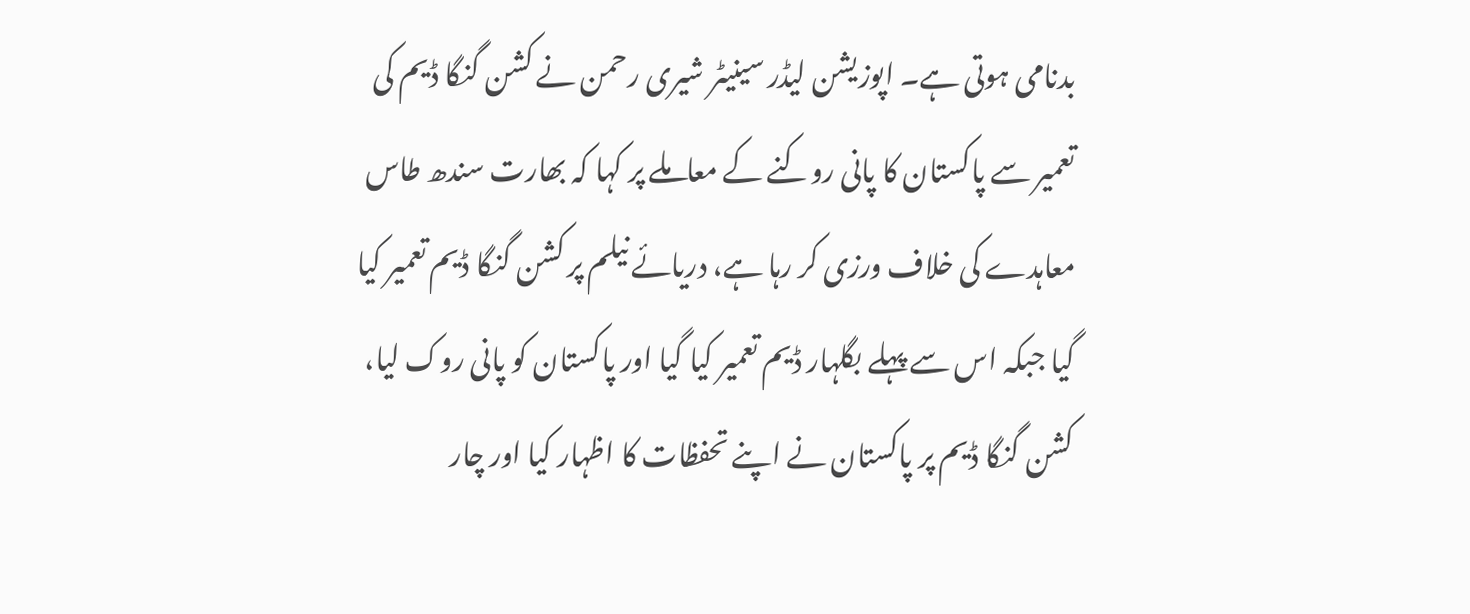بدنامی ہوتی ہے۔ اپوزیشن لیڈر سینیٹر شیری رحمن نے کشن گنگا ڈیم کی تعمیر سے پاکستان کا پانی روکنے کے معاملے پر کہا کہ بھارت سندھ طاس معاہدے کی خلاف ورزی کر رہا ہے، دریائے نیلم پر کشن گنگا ڈیم تعمیر کیا گیا جبکہ اس سے پہلے بگلہار ڈیم تعمیر کیا گیا اور پاکستان کو پانی روک لیا، کشن گنگا ڈیم پر پاکستان نے اپنے تحفظات کا اظہار کیا اور چار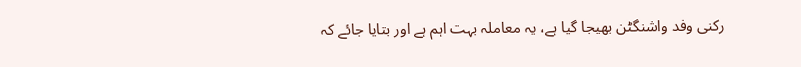رکنی وفد واشنگٹن بھیجا گیا ہے، یہ معاملہ بہت اہم ہے اور بتایا جائے کہ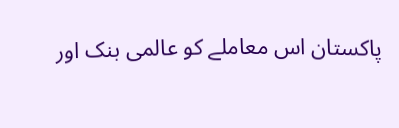پاکستان اس معاملے کو عالمی بنک اور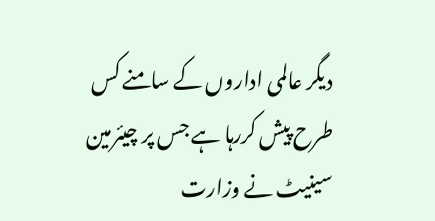دیگر عالمی اداروں کے سامنے کس طرح پیش کررہا ہے جس پر چیئرمین سینیٹ نے وزارت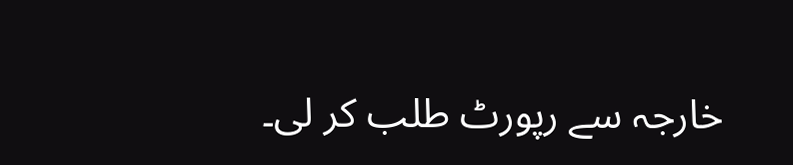خارجہ سے رپورٹ طلب کر لی۔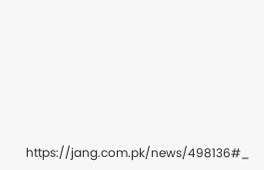https://jang.com.pk/news/498136#_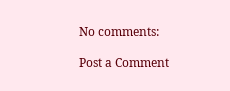No comments:

Post a Comment